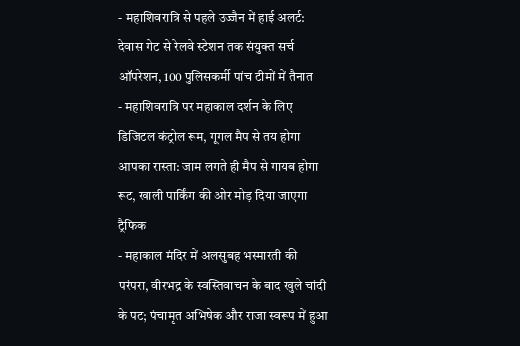- महाशिवरात्रि से पहले उज्जैन में हाई अलर्ट: देवास गेट से रेलवे स्टेशन तक संयुक्त सर्च ऑपरेशन, 100 पुलिसकर्मी पांच टीमों में तैनात
- महाशिवरात्रि पर महाकाल दर्शन के लिए डिजिटल कंट्रोल रूम, गूगल मैप से तय होगा आपका रास्ता: जाम लगते ही मैप से गायब होगा रूट, खाली पार्किंग की ओर मोड़ दिया जाएगा ट्रैफिक
- महाकाल मंदिर में अलसुबह भस्मारती की परंपरा, वीरभद्र के स्वस्तिवाचन के बाद खुले चांदी के पट; पंचामृत अभिषेक और राजा स्वरूप में हुआ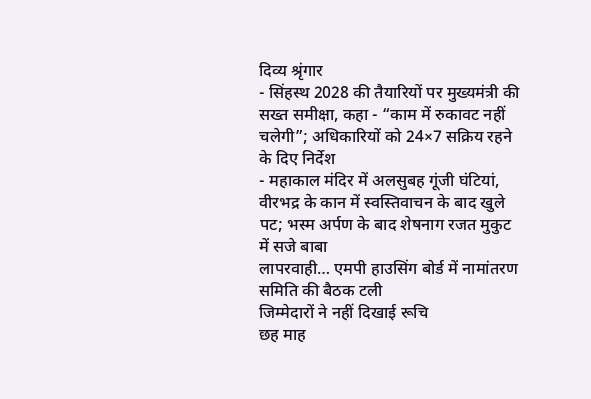दिव्य श्रृंगार
- सिंहस्थ 2028 की तैयारियों पर मुख्यमंत्री की सख्त समीक्षा, कहा - “काम में रुकावट नहीं चलेगी”; अधिकारियों को 24×7 सक्रिय रहने के दिए निर्देश
- महाकाल मंदिर में अलसुबह गूंजी घंटियां, वीरभद्र के कान में स्वस्तिवाचन के बाद खुले पट; भस्म अर्पण के बाद शेषनाग रजत मुकुट में सजे बाबा
लापरवाही… एमपी हाउसिंग बोर्ड में नामांतरण समिति की बैठक टली
जिम्मेदारों ने नहीं दिखाई रूचि
छह माह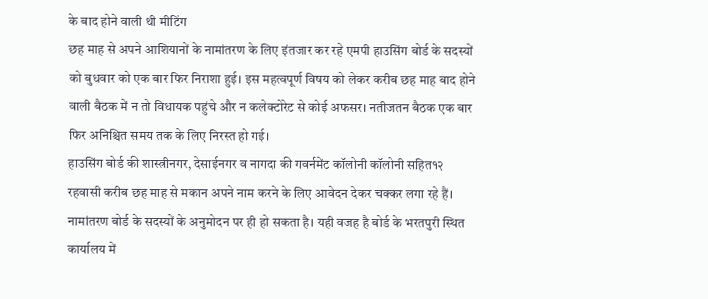के बाद होने वाली थी मीटिंग
छह माह से अपने आशियानों के नामांतरण के लिए इंतजार कर रहे एमपी हाउसिंग बोर्ड के सदस्यों को बुधवार को एक बार फिर निराशा हुई। इस महत्वपूर्ण विषय को लेकर करीब छह माह बाद होने वाली बैठक में न तो विधायक पहुंचे और न कलेक्टोरेट से कोई अफसर। नतीजतन बैठक एक बार फिर अनिश्चित समय तक के लिए निरस्त हो गई।
हाउसिंग बोर्ड की शास्त्रीनगर, देसाईनगर व नागदा की गवर्नमेंट कॉलोनी कॉलोनी सहित१२ रहवासी करीब छह माह से मकान अपने नाम करने के लिए आवेदन देकर चक्कर लगा रहे हैं। नामांतरण बोर्ड के सदस्यों के अनुमोदन पर ही हो सकता है। यही वजह है बोर्ड के भरतपुरी स्थित कार्यालय में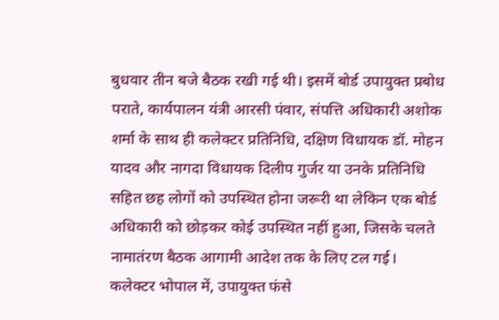बुधवार तीन बजे बैठक रखी गई थी। इसमें बोर्ड उपायुक्त प्रबोध पराते, कार्यपालन यंत्री आरसी पंवार, संपत्ति अधिकारी अशोक शर्मा के साथ ही कलेक्टर प्रतिनिधि, दक्षिण विधायक डॉ. मोहन यादव और नागदा विधायक दिलीप गुर्जर या उनके प्रतिनिधि सहित छह लोगों को उपस्थित होना जरूरी था लेकिन एक बोर्ड अधिकारी को छोड़कर कोई उपस्थित नहीं हुआ, जिसके चलते नामातंरण बैठक आगामी आदेश तक के लिए टल गई।
कलेक्टर भोपाल में, उपायुक्त फंसे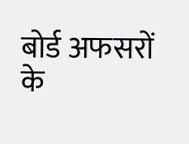बोर्ड अफसरों के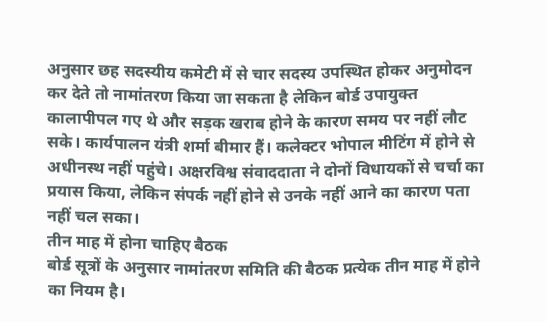अनुसार छह सदस्यीय कमेटी में से चार सदस्य उपस्थित होकर अनुमोदन कर देते तो नामांतरण किया जा सकता है लेकिन बोर्ड उपायुक्त कालापीपल गए थे और सड़क खराब होने के कारण समय पर नहीं लौट सके। कार्यपालन यंत्री शर्मा बीमार हैं। कलेक्टर भोपाल मीटिंग में होने से अधीनस्थ नहीं पहुंचे। अक्षरविश्व संवाददाता ने दोनों विधायकों से चर्चा का प्रयास किया, लेकिन संपर्क नहीं होने से उनके नहीं आने का कारण पता नहीं चल सका।
तीन माह में होना चाहिए बैठक
बोर्ड सूत्रों के अनुसार नामांतरण समिति की बैठक प्रत्येक तीन माह में होने का नियम है।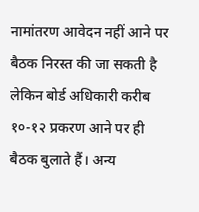नामांतरण आवेदन नहीं आने पर बैठक निरस्त की जा सकती है लेकिन बोर्ड अधिकारी करीब १०-१२ प्रकरण आने पर ही बैठक बुलाते हैं। अन्य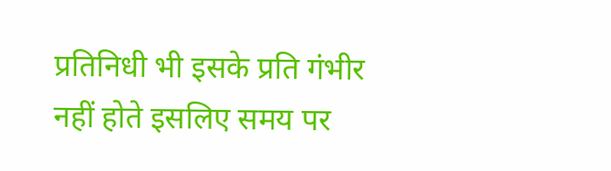प्रतिनिधी भी इसके प्रति गंभीर नहीं होते इसलिए समय पर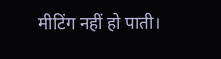मीटिंग नहीं हो पाती।